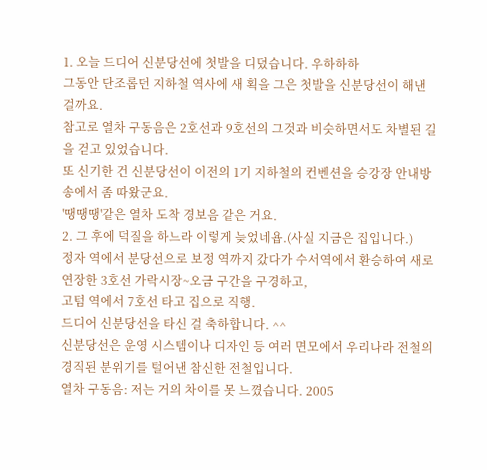1. 오늘 드디어 신분당선에 첫발을 디뎠습니다. 우하하하
그동안 단조롭던 지하철 역사에 새 획을 그은 첫발을 신분당선이 해낸 걸까요.
참고로 열차 구동음은 2호선과 9호선의 그것과 비슷하면서도 차별된 길을 걷고 있었습니다.
또 신기한 건 신분당선이 이전의 1기 지하철의 컨벤션을 승강장 안내방송에서 좀 따왔군요.
'땡땡땡'같은 열차 도착 경보음 같은 거요.
2. 그 후에 덕질을 하느라 이렇게 늦었네욥.(사실 지금은 집입니다.)
정자 역에서 분당선으로 보정 역까지 갔다가 수서역에서 환승하여 새로 연장한 3호선 가락시장~오금 구간을 구경하고,
고텀 역에서 7호선 타고 집으로 직행.
드디어 신분당선을 타신 걸 축하합니다. ^^
신분당선은 운영 시스템이나 디자인 등 여러 면모에서 우리나라 전철의 경직된 분위기를 털어낸 참신한 전철입니다.
열차 구동음: 저는 거의 차이를 못 느꼈습니다. 2005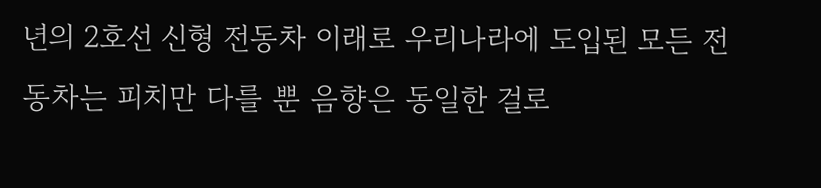년의 2호선 신형 전동차 이래로 우리나라에 도입된 모든 전동차는 피치만 다를 뿐 음향은 동일한 걸로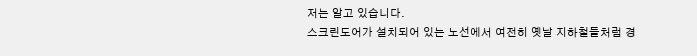저는 알고 있습니다.
스크린도어가 설치되어 있는 노선에서 여전히 옛날 지하철들처럼 경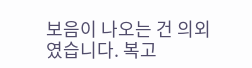보음이 나오는 건 의외였습니다. 복고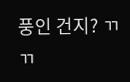풍인 건지? ㄲㄲ